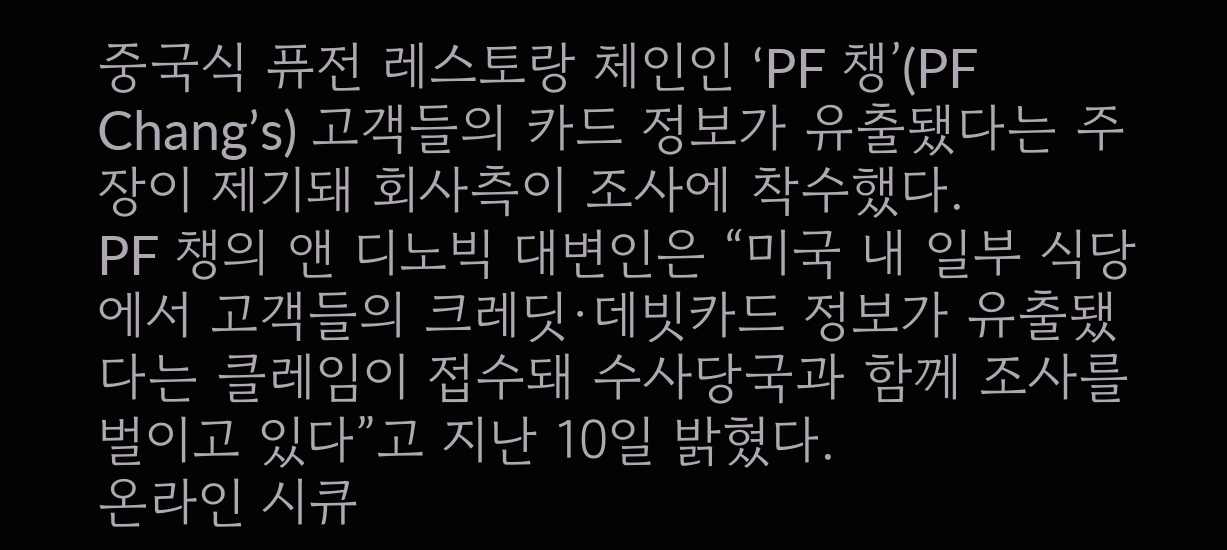중국식 퓨전 레스토랑 체인인 ‘PF 챙’(PF Chang’s) 고객들의 카드 정보가 유출됐다는 주장이 제기돼 회사측이 조사에 착수했다.
PF 챙의 앤 디노빅 대변인은 “미국 내 일부 식당에서 고객들의 크레딧·데빗카드 정보가 유출됐다는 클레임이 접수돼 수사당국과 함께 조사를 벌이고 있다”고 지난 10일 밝혔다.
온라인 시큐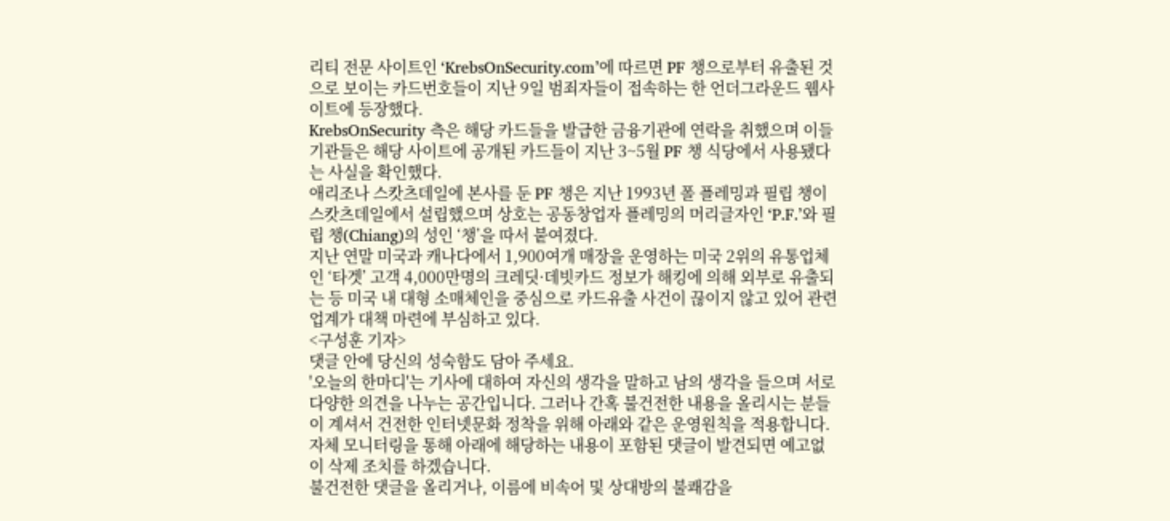리티 전문 사이트인 ‘KrebsOnSecurity.com’에 따르면 PF 챙으로부터 유출된 것으로 보이는 카드번호들이 지난 9일 범죄자들이 접속하는 한 언더그라운드 웹사이트에 등장했다.
KrebsOnSecurity 측은 해당 카드들을 발급한 금융기관에 연락을 취했으며 이들 기관들은 해당 사이트에 공개된 카드들이 지난 3~5월 PF 챙 식당에서 사용됐다는 사실을 확인했다.
애리조나 스캇츠데일에 본사를 둔 PF 챙은 지난 1993년 폴 플레밍과 필립 챙이 스캇츠데일에서 설립했으며 상호는 공동창업자 플레밍의 머리글자인 ‘P.F.’와 필립 챙(Chiang)의 성인 ‘챙’을 따서 붙여졌다.
지난 연말 미국과 캐나다에서 1,900여개 매장을 운영하는 미국 2위의 유통업체인 ‘타겟’ 고객 4,000만명의 크레딧·데빗카드 정보가 해킹에 의해 외부로 유출되는 등 미국 내 대형 소매체인을 중심으로 카드유출 사건이 끊이지 않고 있어 관련업계가 대책 마련에 부심하고 있다.
<구성훈 기자>
댓글 안에 당신의 성숙함도 담아 주세요.
'오늘의 한마디'는 기사에 대하여 자신의 생각을 말하고 남의 생각을 들으며 서로 다양한 의견을 나누는 공간입니다. 그러나 간혹 불건전한 내용을 올리시는 분들이 계셔서 건전한 인터넷문화 정착을 위해 아래와 같은 운영원칙을 적용합니다.
자체 모니터링을 통해 아래에 해당하는 내용이 포함된 댓글이 발견되면 예고없이 삭제 조치를 하겠습니다.
불건전한 댓글을 올리거나, 이름에 비속어 및 상대방의 불쾌감을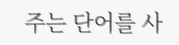주는 단어를 사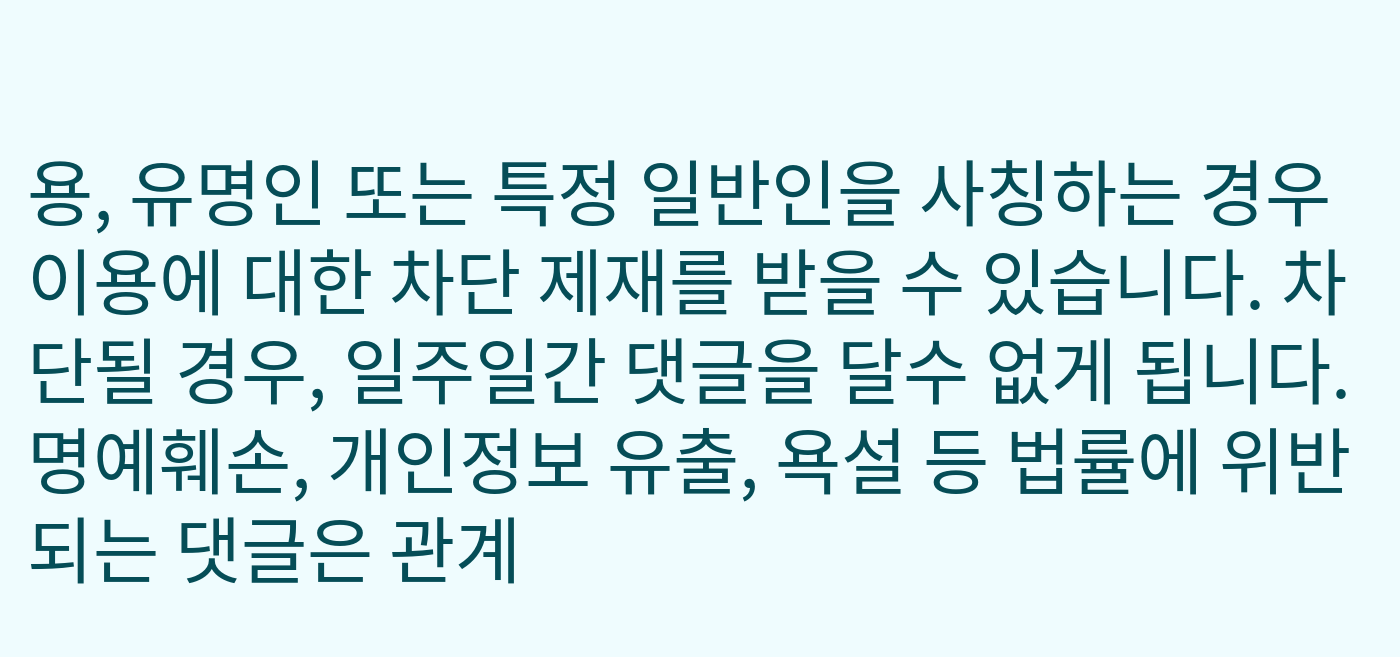용, 유명인 또는 특정 일반인을 사칭하는 경우 이용에 대한 차단 제재를 받을 수 있습니다. 차단될 경우, 일주일간 댓글을 달수 없게 됩니다.
명예훼손, 개인정보 유출, 욕설 등 법률에 위반되는 댓글은 관계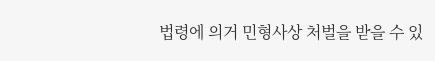법령에 의거 민형사상 처벌을 받을 수 있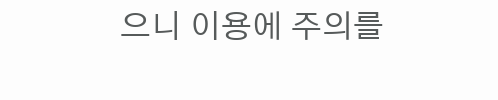으니 이용에 주의를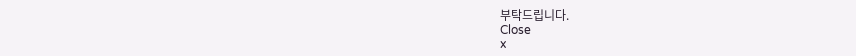부탁드립니다.
Close
x